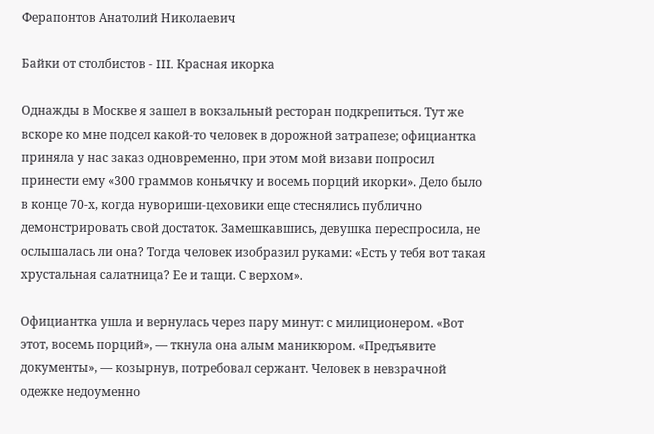Ферапонтов Анатолий Николаевич

Байки от столбистов - III. Красная икорка

Однажды в Москве я зашел в вокзальный ресторан подкрепиться. Тут же вскоре ко мне подсел какой-то человек в дорожной затрапезе; официантка приняла у нас заказ одновременно, при этом мой визави попросил принести ему «300 граммов коньячку и восемь порций икорки». Дело было в конце 70-х, когда нувориши-цеховики еще стеснялись публично демонстрировать свой достаток. Замешкавшись, девушка переспросила, не ослышалась ли она? Тогда человек изобразил руками: «Есть у тебя вот такая хрустальная салатница? Ее и тащи. С верхом».

Официантка ушла и вернулась через пару минут: с милиционером. «Вот этот, восемь порций», — ткнула она алым маникюром. «Предъявите документы», — козырнув, потребовал сержант. Человек в невзрачной одежке недоуменно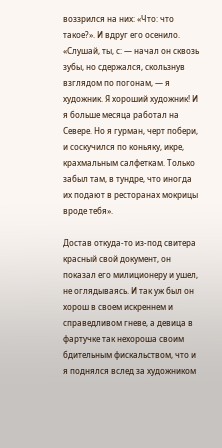воззрился на них: «Что: что такое?». И вдруг его осенило. «Слушай, ты, с: — начал он сквозь зубы, но сдержался, скользнув взглядом по погонам, — я художник. Я хороший художник! И я больше месяца работал на Севере. Но я гурман, черт побери, и соскучился по коньяку, икре, крахмальным салфеткам. Только забыл там, в тундре, что иногда их подают в ресторанах мокрицы вроде тебя».

Достав откуда-то из-под свитера красный свой документ, он показал его милиционеру и ушел, не оглядываясь. И так уж был он хорош в своем искреннем и справедливом гневе, а девица в фартучке так нехороша своим бдительным фискальством, что и я поднялся вслед за художником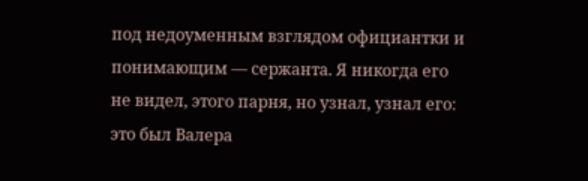под недоуменным взглядом официантки и понимающим — сержанта. Я никогда его не видел, этого парня, но узнал, узнал его: это был Валера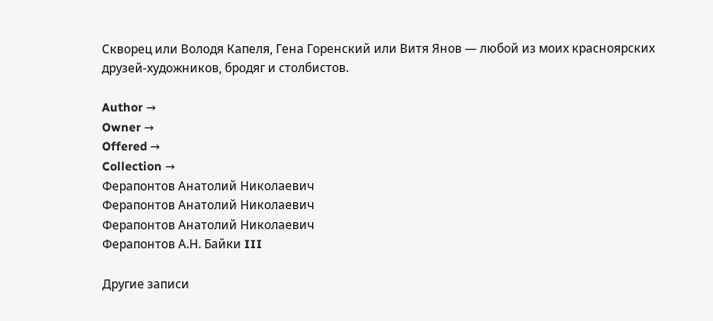Скворец или Володя Капеля, Гена Горенский или Витя Янов — любой из моих красноярских друзей-художников, бродяг и столбистов.

Author →
Owner →
Offered →
Collection →
Ферапонтов Анатолий Николаевич
Ферапонтов Анатолий Николаевич
Ферапонтов Анатолий Николаевич
Ферапонтов А.Н. Байки III

Другие записи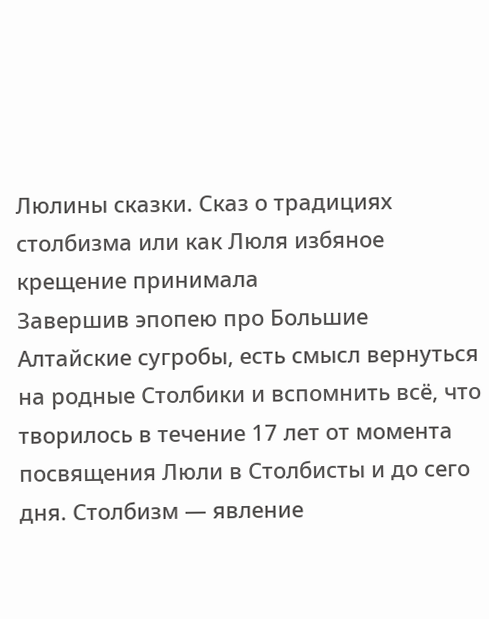Люлины сказки. Сказ о традициях столбизма или как Люля избяное крещение принимала
Завершив эпопею про Большие Алтайские сугробы, есть смысл вернуться на родные Столбики и вспомнить всё, что творилось в течение 17 лет от момента посвящения Люли в Столбисты и до сего дня. Столбизм — явление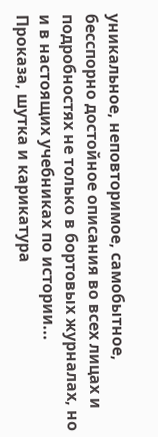уникальное, неповторимое, самобытное, бесспорно достойное описания во всех лицах и подробностях не только в бортовых журналах, но и в настоящих учебниках по истории...
Проказа, шутка и карикатура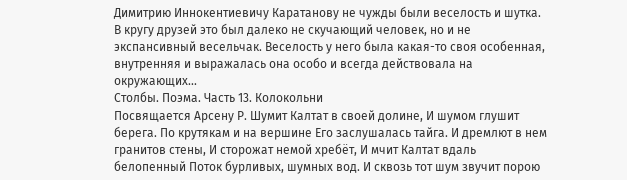Димитрию Иннокентиевичу Каратанову не чужды были веселость и шутка. В кругу друзей это был далеко не скучающий человек, но и не экспансивный весельчак. Веселость у него была какая-то своя особенная, внутренняя и выражалась она особо и всегда действовала на окружающих...
Столбы. Поэма. Часть 13. Колокольни
Посвящается Арсену Р. Шумит Калтат в своей долине, И шумом глушит берега. По крутякам и на вершине Его заслушалась тайга. И дремлют в нем гранитов стены, И сторожат немой хребёт, И мчит Калтат вдаль белопенный Поток бурливых, шумных вод. И сквозь тот шум звучит порою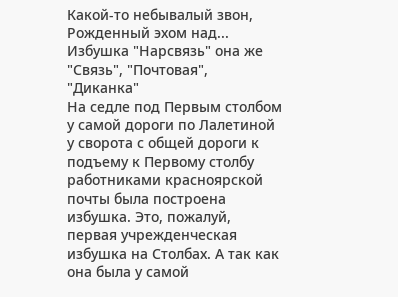Какой-то небывалый звон, Рожденный эхом над...
Избушка "Нарсвязь" она же "Связь", "Почтовая", "Диканка"
На седле под Первым столбом у самой дороги по Лалетиной у сворота с общей дороги к подъему к Первому столбу работниками красноярской почты была построена избушка. Это, пожалуй, первая учрежденческая избушка на Столбах. А так как она была у самой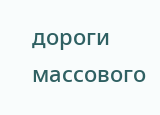дороги массового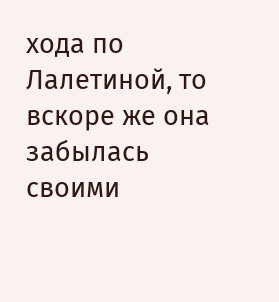хода по Лалетиной, то вскоре же она забылась своими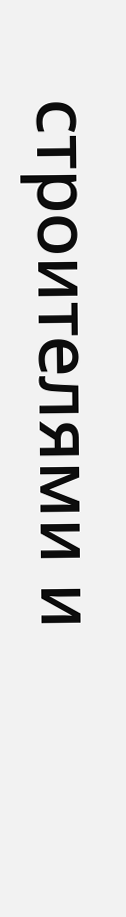строителями и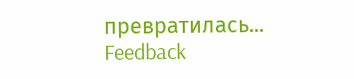превратилась...
Feedback